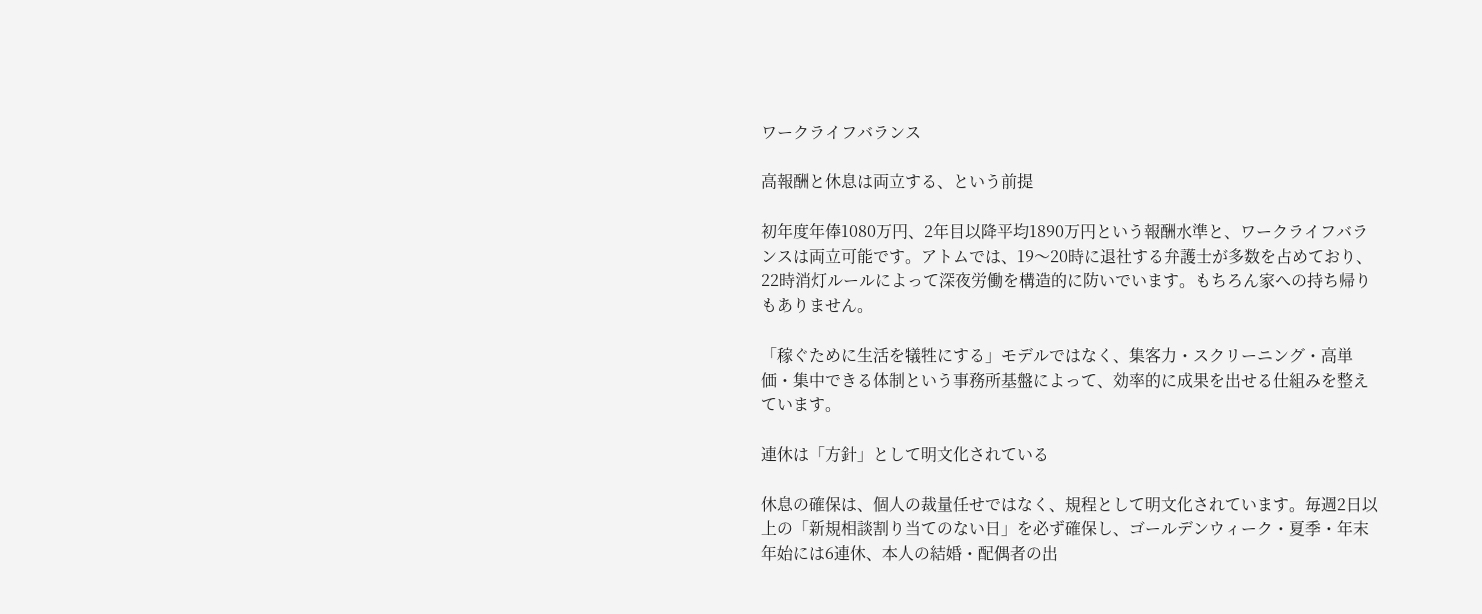ワークライフバランス

高報酬と休息は両立する、という前提

初年度年俸1080万円、2年目以降平均1890万円という報酬水準と、ワークライフバランスは両立可能です。アトムでは、19〜20時に退社する弁護士が多数を占めており、22時消灯ルールによって深夜労働を構造的に防いでいます。もちろん家への持ち帰りもありません。

「稼ぐために生活を犠牲にする」モデルではなく、集客力・スクリーニング・高単価・集中できる体制という事務所基盤によって、効率的に成果を出せる仕組みを整えています。

連休は「方針」として明文化されている

休息の確保は、個人の裁量任せではなく、規程として明文化されています。毎週2日以上の「新規相談割り当てのない日」を必ず確保し、ゴールデンウィーク・夏季・年末年始には6連休、本人の結婚・配偶者の出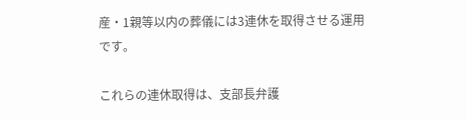産・1親等以内の葬儀には3連休を取得させる運用です。

これらの連休取得は、支部長弁護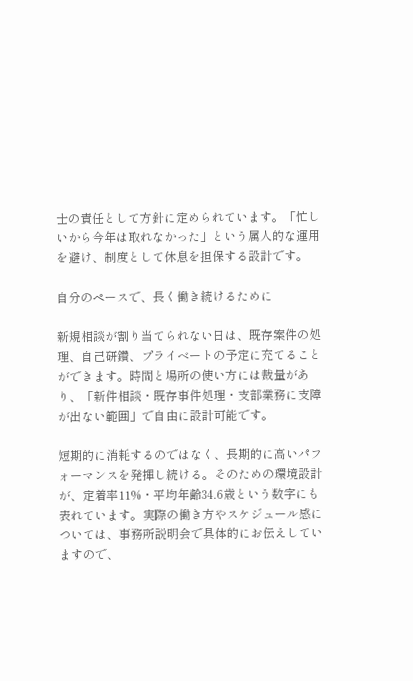士の責任として方針に定められています。「忙しいから今年は取れなかった」という属人的な運用を避け、制度として休息を担保する設計です。

自分のペースで、長く働き続けるために

新規相談が割り当てられない日は、既存案件の処理、自己研鑽、プライベートの予定に充てることができます。時間と場所の使い方には裁量があり、「新件相談・既存事件処理・支部業務に支障が出ない範囲」で自由に設計可能です。

短期的に消耗するのではなく、長期的に高いパフォーマンスを発揮し続ける。そのための環境設計が、定着率11%・平均年齢34.6歳という数字にも表れています。実際の働き方やスケジュール感については、事務所説明会で具体的にお伝えしていますので、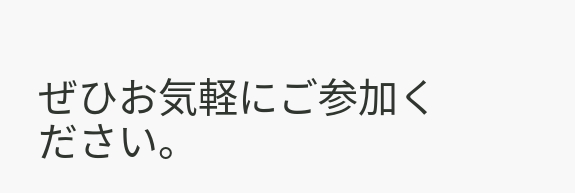ぜひお気軽にご参加ください。